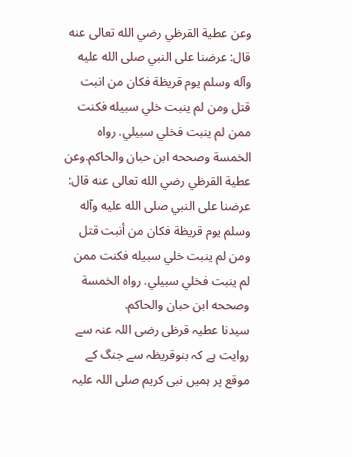وعن عطية القرظي رضي الله تعالى عنه قال: عرضنا على النبي صلى الله عليه وآله وسلم يوم قريظة فكان من انبت قتل ومن لم ينبت خلي سبيله فكنت ممن لم ينبت فخلي سبيلي. رواه الخمسة وصححه ابن حبان والحاكم.وعن عطية القرظي رضي الله تعالى عنه قال: عرضنا على النبي صلى الله عليه وآله وسلم يوم قريظة فكان من أنبت قتل ومن لم ينبت خلي سبيله فكنت ممن لم ينبت فخلي سبيلي. رواه الخمسة وصححه ابن حبان والحاكم.
سیدنا عطیہ قرظی رضی اللہ عنہ سے روایت ہے کہ بنوقریظہ سے جنگ کے موقع پر ہمیں نبی کریم صلی اللہ علیہ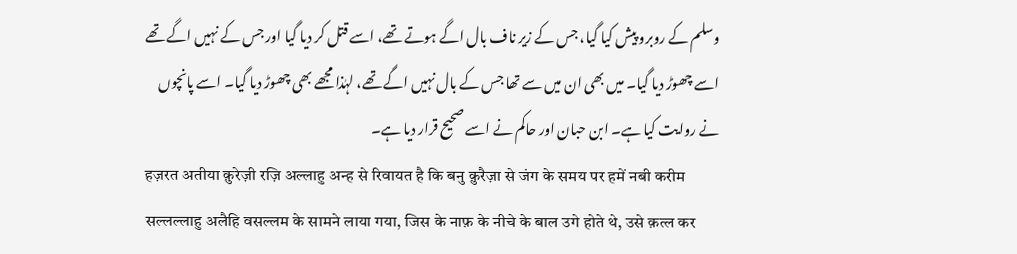وسلم کے روبرو پیش کیا گیا، جس کے زیر ناف بال اگے ہوتے تھے، اسے قتل کر دیا گیا اور جس کے نہیں اگے تھے اسے چھوڑ دیا گیا۔ میں بھی ان میں سے تھا جس کے بال نہیں اگے تھے، لہٰذا مجھے بھی چھوڑ دیا گیا۔ اسے پانچوں نے روایت کیا ہے۔ ابن حبان اور حاکم نے اسے صحیح قرار دیا ہے۔
हज़रत अतीया क़ुरेज़ी रज़ि अल्लाहु अन्ह से रिवायत है कि बनु क़ुरैज़ा से जंग के समय पर हमें नबी करीम सल्लल्लाहु अलैहि वसल्लम के सामने लाया गया, जिस के नाफ़ के नीचे के बाल उगे होते थे, उसे क़त्ल कर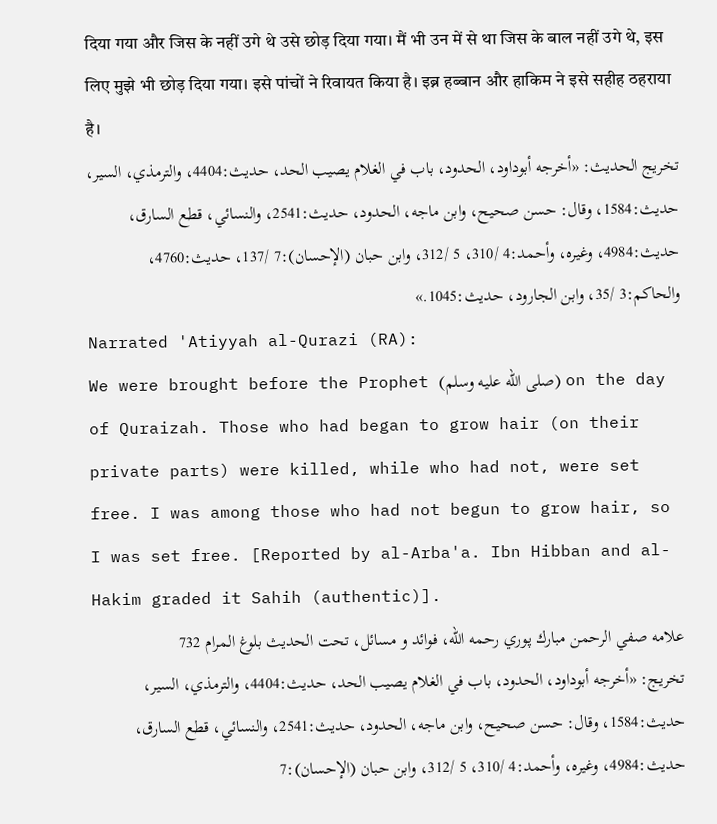दिया गया और जिस के नहीं उगे थे उसे छोड़ दिया गया। मैं भी उन में से था जिस के बाल नहीं उगे थे, इस लिए मुझे भी छोड़ दिया गया। इसे पांचों ने रिवायत किया है। इब्न हब्बान और हाकिम ने इसे सहीह ठहराया है।
تخریج الحدیث: «أخرجه أبوداود، الحدود، باب في الغلام يصيب الحد، حديث:4404، والترمذي، السير، حديث:1584، وقال: حسن صحيح، وابن ماجه، الحدود، حديث:2541، والنسائي، قطع السارق، حديث:4984، وغيره، وأحمد:4 /310، 5 /312، وابن حبان (الإحسان):7 /137، حديث:4760، والحاكم:3 /35، وابن الجارود، حديث:1045.»
Narrated 'Atiyyah al-Qurazi (RA):
We were brought before the Prophet (صلى الله عليه وسلم) on the day of Quraizah. Those who had began to grow hair (on their private parts) were killed, while who had not, were set free. I was among those who had not begun to grow hair, so I was set free. [Reported by al-Arba'a. Ibn Hibban and al-Hakim graded it Sahih (authentic)].
علامه صفي الرحمن مبارك پوري رحمه الله، فوائد و مسائل، تحت الحديث بلوغ المرام 732
تخریج: «أخرجه أبوداود، الحدود، باب في الغلام يصيب الحد، حديث:4404، والترمذي، السير، حديث:1584، وقال: حسن صحيح، وابن ماجه، الحدود، حديث:2541، والنسائي، قطع السارق، حديث:4984، وغيره، وأحمد:4 /310، 5 /312، وابن حبان (الإحسان):7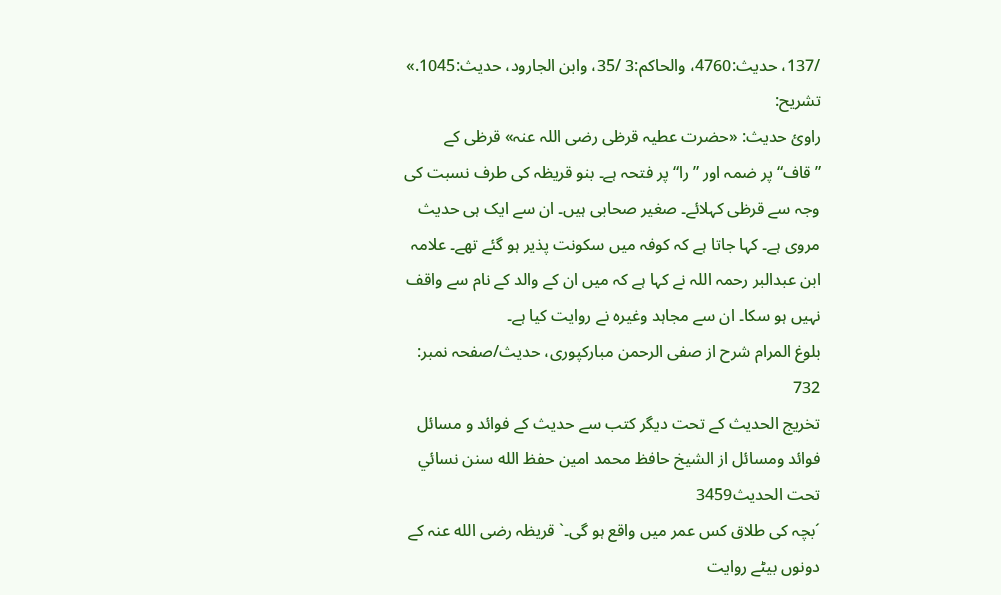/137، حديث:4760، والحاكم:3 /35، وابن الجارود، حديث:1045.»
تشریح:
راویٔ حدیث: «حضرت عطیہ قرظی رضی اللہ عنہ» قرظی کے ”قاف“ پر ضمہ اور ”را“ پر فتحہ ہے۔ بنو قریظہ کی طرف نسبت کی وجہ سے قرظی کہلائے۔ صغیر صحابی ہیں۔ ان سے ایک ہی حدیث مروی ہے۔ کہا جاتا ہے کہ کوفہ میں سکونت پذیر ہو گئے تھے۔ علامہ ابن عبدالبر رحمہ اللہ نے کہا ہے کہ میں ان کے والد کے نام سے واقف نہیں ہو سکا۔ ان سے مجاہد وغیرہ نے روایت کیا ہے۔
بلوغ المرام شرح از صفی الرحمن مبارکپوری، حدیث/صفحہ نمبر: 732
تخریج الحدیث کے تحت دیگر کتب سے حدیث کے فوائد و مسائل
فوائد ومسائل از الشيخ حافظ محمد امين حفظ الله سنن نسائي تحت الحديث3459
´بچہ کی طلاق کس عمر میں واقع ہو گی۔` قریظہ رضی الله عنہ کے دونوں بیٹے روایت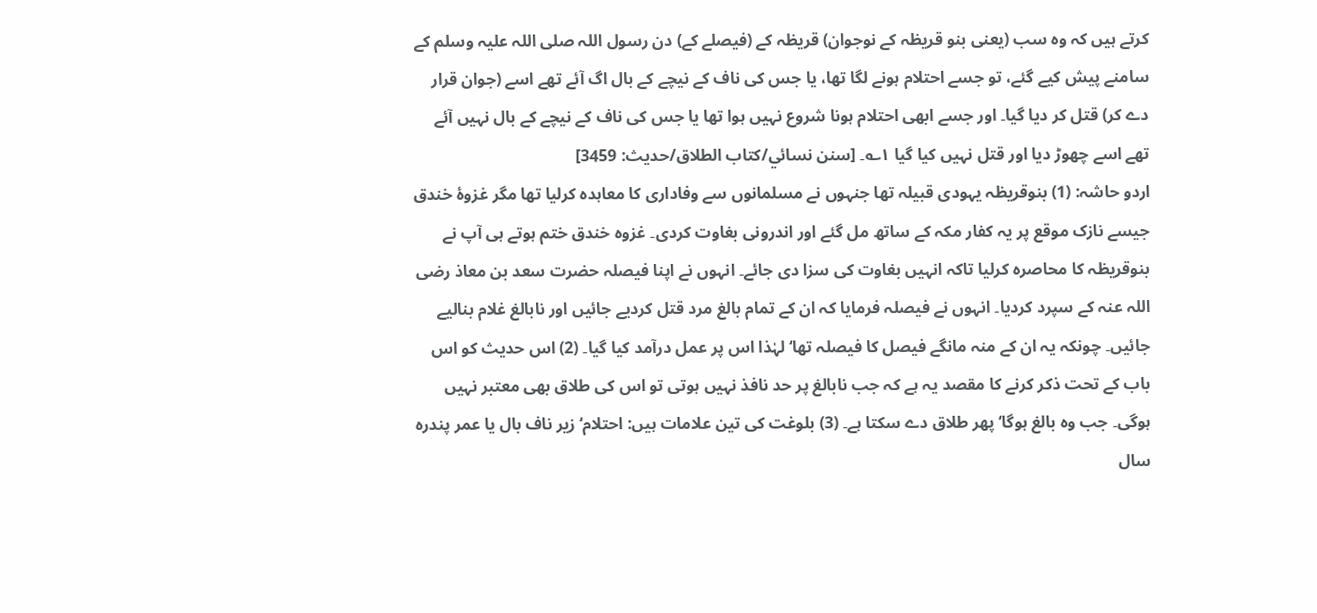کرتے ہیں کہ وہ سب (یعنی بنو قریظہ کے نوجوان) قریظہ کے (فیصلے کے) دن رسول اللہ صلی اللہ علیہ وسلم کے سامنے پیش کیے گئے، تو جسے احتلام ہونے لگا تھا، یا جس کی ناف کے نیچے کے بال اگ آئے تھے اسے (جوان قرار دے کر) قتل کر دیا گیا۔ اور جسے ابھی احتلام ہونا شروع نہیں ہوا تھا یا جس کی ناف کے نیچے کے بال نہیں آئے تھے اسے چھوڑ دیا اور قتل نہیں کیا گیا ۱؎۔ [سنن نسائي/كتاب الطلاق/حدیث: 3459]
اردو حاشہ: (1) بنوقریظہ یہودی قبیلہ تھا جنہوں نے مسلمانوں سے وفاداری کا معاہدہ کرلیا تھا مگر غزوۂ خندق جیسے نازک موقع پر یہ کفار مکہ کے ساتھ مل گئے اور اندرونی بغاوت کردی۔ غزوہ خندق ختم ہوتے ہی آپ نے بنوقریظہ کا محاصرہ کرلیا تاکہ انہیں بغاوت کی سزا دی جائے۔ انہوں نے اپنا فیصلہ حضرت سعد بن معاذ رضی اللہ عنہ کے سپرد کردیا۔ انہوں نے فیصلہ فرمایا کہ ان کے تمام بالغ مرد قتل کردیے جائیں اور نابالغ غلام بنالیے جائیں۔ چونکہ یہ ان کے منہ مانگے فیصل کا فیصلہ تھا‘ لہٰذا اس پر عمل درآمد کیا گیا۔ (2) اس حدیث کو اس باب کے تحت ذکر کرنے کا مقصد یہ ہے کہ جب نابالغ پر حد نافذ نہیں ہوتی تو اس کی طلاق بھی معتبر نہیں ہوگی۔ جب وہ بالغ ہوگا‘ پھر طلاق دے سکتا ہے۔ (3) بلوغت کی تین علامات ہیں: احتلام‘ زیر ناف بال یا عمر پندرہ سال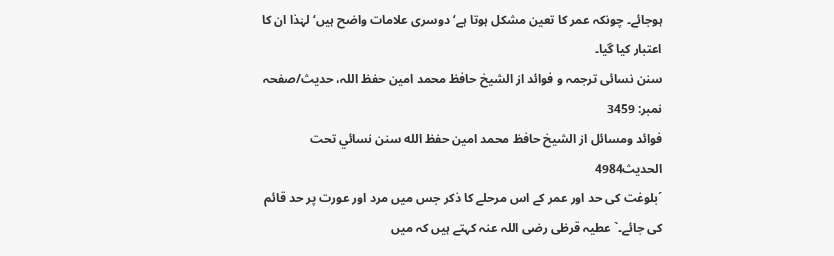ہوجائے۔ چونکہ عمر کا تعین مشکل ہوتا ہے‘ دوسری علامات واضح ہیں‘ لہٰذا ان کا اعتبار کیا گیا۔
سنن نسائی ترجمہ و فوائد از الشیخ حافظ محمد امین حفظ اللہ، حدیث/صفحہ نمبر: 3459
فوائد ومسائل از الشيخ حافظ محمد امين حفظ الله سنن نسائي تحت الحديث4984
´بلوغت کی حد اور عمر کے اس مرحلے کا ذکر جس میں مرد اور عورت پر حد قائم کی جائے۔` عطیہ قرظی رضی اللہ عنہ کہتے ہیں کہ میں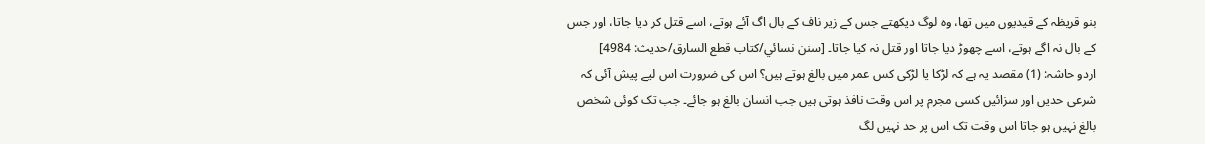بنو قریظہ کے قیدیوں میں تھا، وہ لوگ دیکھتے جس کے زیر ناف کے بال اگ آئے ہوتے، اسے قتل کر دیا جاتا، اور جس کے بال نہ اگے ہوتے، اسے چھوڑ دیا جاتا اور قتل نہ کیا جاتا۔ [سنن نسائي/كتاب قطع السارق/حدیث: 4984]
اردو حاشہ: (1) مقصد یہ ہے کہ لڑکا یا لڑکی کس عمر میں بالغ ہوتے ہیں؟ اس کی ضرورت اس لیے پیش آئی کہ شرعی حدیں اور سزائیں کسی مجرم پر اس وقت نافذ ہوتی ہیں جب انسان بالغ ہو جائے۔ جب تک کوئی شخص بالغ نہیں ہو جاتا اس وقت تک اس پر حد نہیں لگ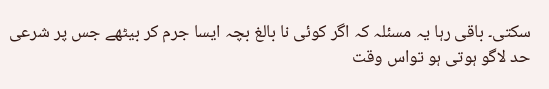سکتی۔ باقی رہا یہ مسئلہ کہ اگر کوئی نا بالغ بچہ ایسا جرم کر بیٹھے جس پر شرعی حد لاگو ہوتی ہو تواس وقت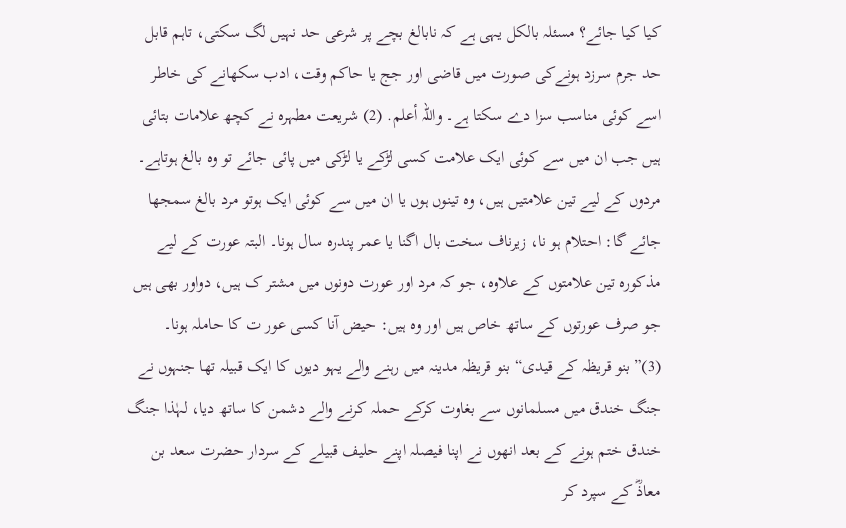کیا کیا جائے؟ مسئلہ بالکل یہی ہے کہ نابالغ بچے پر شرعی حد نہیں لگ سکتی، تاہم قابل حد جرم سرزد ہونےکی صورت میں قاضی اور جج یا حاکم وقت، ادب سکھانے کی خاطر اسے کوئی مناسب سزا دے سکتا ہے۔ واللہ أعلم. (2) شریعت مطہرہ نے کچھ علامات بتائی ہیں جب ان میں سے کوئی ایک علامت کسی لڑکے یا لڑکی میں پائی جائے تو وہ بالغ ہوتاہے۔ مردوں کے لیے تین علامتیں ہیں، وہ تینوں ہوں یا ان میں سے کوئی ایک ہوتو مرد بالغ سمجھا جائے گا: احتلام ہو نا، زیرناف سخت بال اگنا یا عمر پندرہ سال ہونا۔ البتہ عورت کے لیے مذکورہ تین علامتوں کے علاوہ، جو کہ مرد اور عورت دونوں میں مشتر ک ہیں، دواور بھی ہیں جو صرف عورتوں کے ساتھ خاص ہیں اور وہ ہیں: حیض آنا کسی عور ت کا حاملہ ہونا۔ (3)”بنو قریظہ کے قیدی“ بنو قریظہ مدینہ میں رہنے والے یہو دیوں کا ایک قبیلہ تھا جنہوں نے جنگ خندق میں مسلمانوں سے بغاوت کرکے حملہ کرنے والے دشمن کا ساتھ دیا، لہٰذا جنگ خندق ختم ہونے کے بعد انھوں نے اپنا فیصلہ اپنے حلیف قبیلے کے سردار حضرت سعد بن معاذؓ کے سپرد کر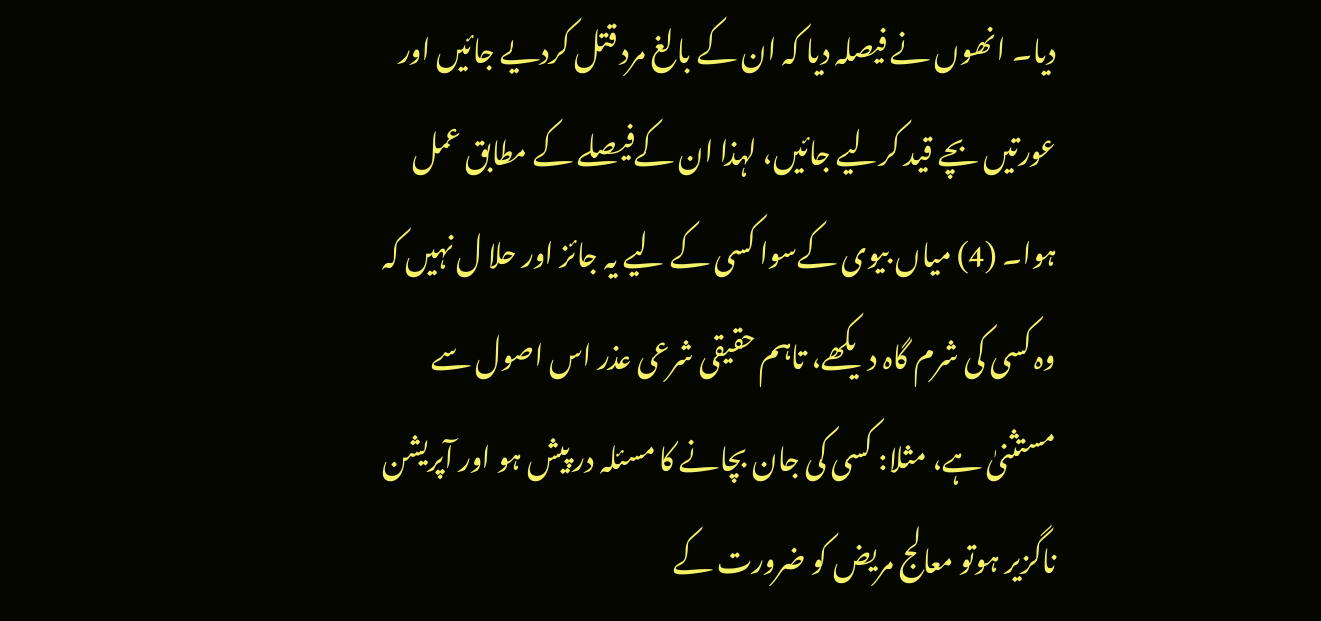دیا۔ انھوں نے فیصلہ دیا کہ ان کے بالغ مرد قتل کردیے جائیں اور عورتیں بچے قید کرلیے جائیں، لہذا ان کےفیصلے کے مطابق عمل ہوا۔ (4) میاں بیوی کےسوا کسی کے لیے یہ جائز اور حلا ل نہیں کہ وہ کسی کی شرم گاہ دیکھے، تاہم حقیقی شرعی عذر اس اصول سے مستثنیٰ ہے، مثلا: کسی کی جان بچانے کا مسئلہ در پیش ہو اور آپریشن ناگزیر ہوتو معالج مریض کو ضرورت کے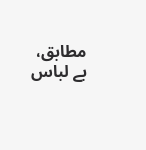مطابق، بے لباس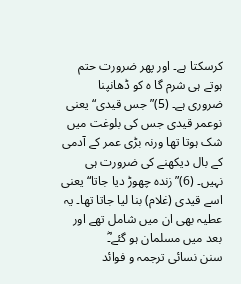کرسکتا ہے۔ اور پھر ضرورت حتم ہوتے ہی شرم گا ہ کو ڈھانپنا ضروری ہے۔ (5)”جس قیدی“ یعنی نوعمر قیدی جس کی بلوغت میں شک ہوتا تھا ورنہ بڑی عمر کے آدمی کے بال دیکھنے کی ضرورت ہی نہیں۔ (6)”زندہ چھوڑ دیا جاتا“ یعنی اسے قیدی (غلام) بنا لیا جاتا تھا۔ یہ عطیہ بھی ان میں شامل تھے اور بعد میں مسلمان ہو گئے۔ؓ
سنن نسائی ترجمہ و فوائد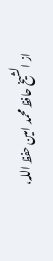از الشیخ حافظ محمد امین حفظ اللہ،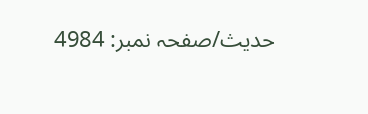حدیث/صفحہ نمبر: 4984